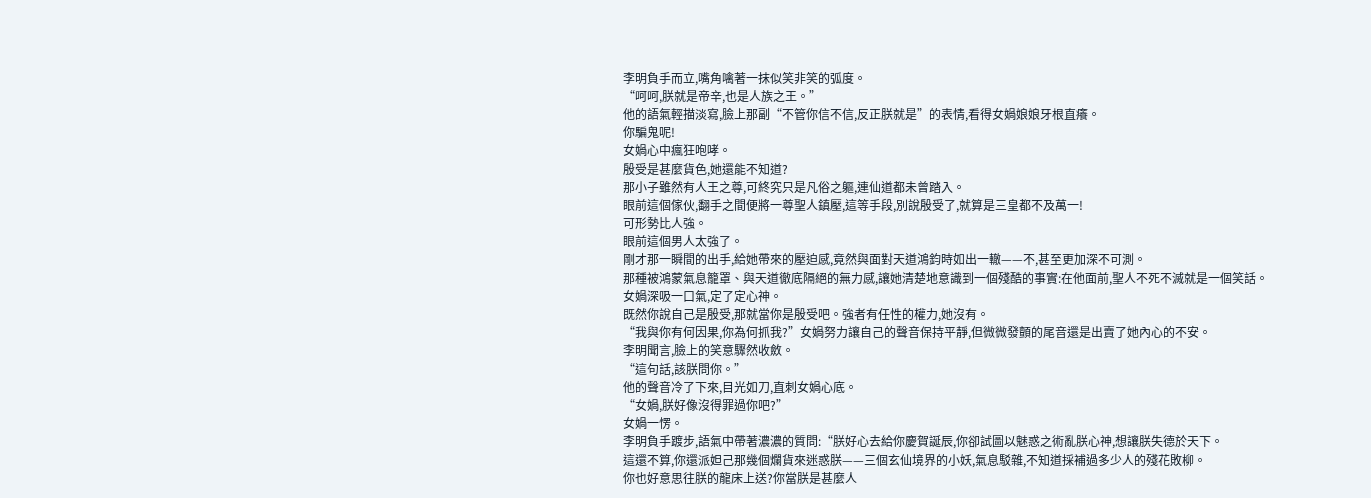李明負手而立,嘴角噙著一抹似笑非笑的弧度。
“呵呵,朕就是帝辛,也是人族之王。”
他的語氣輕描淡寫,臉上那副“不管你信不信,反正朕就是”的表情,看得女媧娘娘牙根直癢。
你騙鬼呢!
女媧心中瘋狂咆哮。
殷受是甚麼貨色,她還能不知道?
那小子雖然有人王之尊,可終究只是凡俗之軀,連仙道都未曾踏入。
眼前這個傢伙,翻手之間便將一尊聖人鎮壓,這等手段,別說殷受了,就算是三皇都不及萬一!
可形勢比人強。
眼前這個男人太強了。
剛才那一瞬間的出手,給她帶來的壓迫感,竟然與面對天道鴻鈞時如出一轍——不,甚至更加深不可測。
那種被鴻蒙氣息籠罩、與天道徹底隔絕的無力感,讓她清楚地意識到一個殘酷的事實:在他面前,聖人不死不滅就是一個笑話。
女媧深吸一口氣,定了定心神。
既然你說自己是殷受,那就當你是殷受吧。強者有任性的權力,她沒有。
“我與你有何因果,你為何抓我?”女媧努力讓自己的聲音保持平靜,但微微發顫的尾音還是出賣了她內心的不安。
李明聞言,臉上的笑意驟然收斂。
“這句話,該朕問你。”
他的聲音冷了下來,目光如刀,直刺女媧心底。
“女媧,朕好像沒得罪過你吧?”
女媧一愣。
李明負手踱步,語氣中帶著濃濃的質問:“朕好心去給你慶賀誕辰,你卻試圖以魅惑之術亂朕心神,想讓朕失德於天下。
這還不算,你還派妲己那幾個爛貨來迷惑朕——三個玄仙境界的小妖,氣息駁雜,不知道採補過多少人的殘花敗柳。
你也好意思往朕的龍床上送?你當朕是甚麼人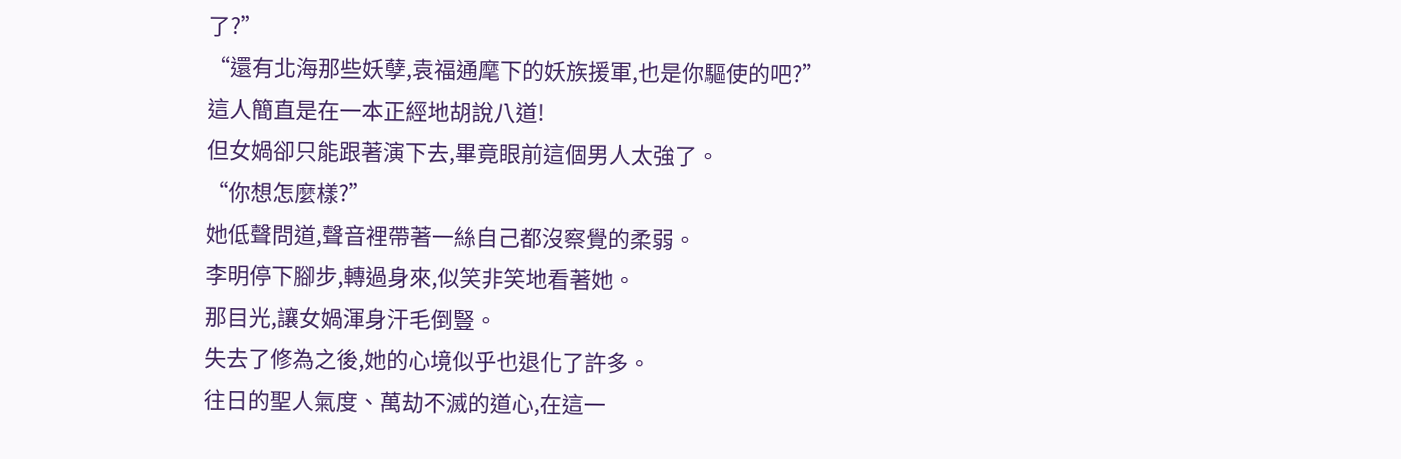了?”
“還有北海那些妖孽,袁福通麾下的妖族援軍,也是你驅使的吧?”
這人簡直是在一本正經地胡說八道!
但女媧卻只能跟著演下去,畢竟眼前這個男人太強了。
“你想怎麼樣?”
她低聲問道,聲音裡帶著一絲自己都沒察覺的柔弱。
李明停下腳步,轉過身來,似笑非笑地看著她。
那目光,讓女媧渾身汗毛倒豎。
失去了修為之後,她的心境似乎也退化了許多。
往日的聖人氣度、萬劫不滅的道心,在這一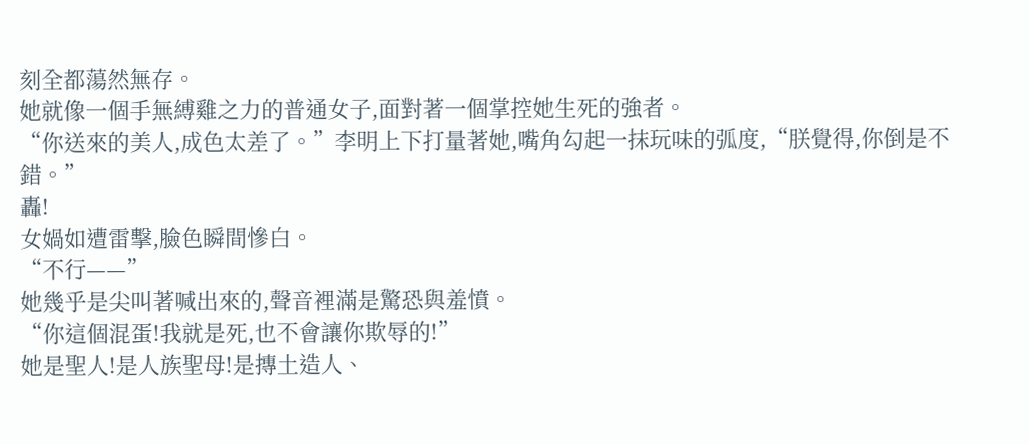刻全都蕩然無存。
她就像一個手無縛雞之力的普通女子,面對著一個掌控她生死的強者。
“你送來的美人,成色太差了。”李明上下打量著她,嘴角勾起一抹玩味的弧度,“朕覺得,你倒是不錯。”
轟!
女媧如遭雷擊,臉色瞬間慘白。
“不行——”
她幾乎是尖叫著喊出來的,聲音裡滿是驚恐與羞憤。
“你這個混蛋!我就是死,也不會讓你欺辱的!”
她是聖人!是人族聖母!是摶土造人、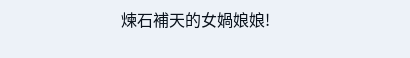煉石補天的女媧娘娘!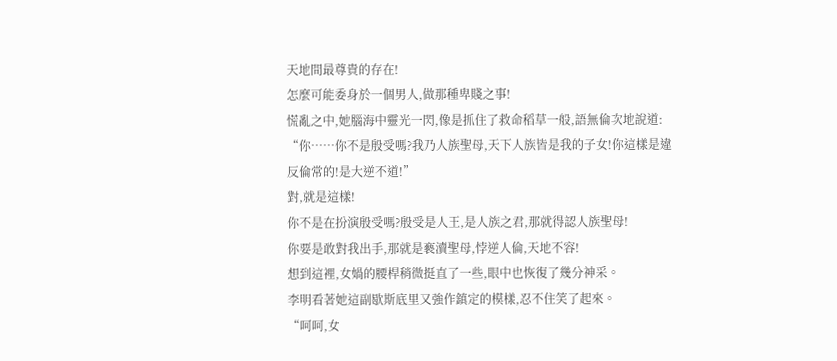天地間最尊貴的存在!
怎麼可能委身於一個男人,做那種卑賤之事!
慌亂之中,她腦海中靈光一閃,像是抓住了救命稻草一般,語無倫次地說道:
“你……你不是殷受嗎?我乃人族聖母,天下人族皆是我的子女!你這樣是違反倫常的!是大逆不道!”
對,就是這樣!
你不是在扮演殷受嗎?殷受是人王,是人族之君,那就得認人族聖母!
你要是敢對我出手,那就是褻瀆聖母,悖逆人倫,天地不容!
想到這裡,女媧的腰桿稍微挺直了一些,眼中也恢復了幾分神采。
李明看著她這副歇斯底里又強作鎮定的模樣,忍不住笑了起來。
“呵呵,女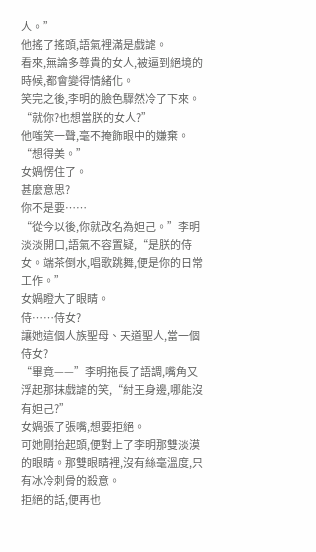人。”
他搖了搖頭,語氣裡滿是戲謔。
看來,無論多尊貴的女人,被逼到絕境的時候,都會變得情緒化。
笑完之後,李明的臉色驟然冷了下來。
“就你?也想當朕的女人?”
他嗤笑一聲,毫不掩飾眼中的嫌棄。
“想得美。”
女媧愣住了。
甚麼意思?
你不是要……
“從今以後,你就改名為妲己。”李明淡淡開口,語氣不容置疑,“是朕的侍女。端茶倒水,唱歌跳舞,便是你的日常工作。”
女媧瞪大了眼睛。
侍……侍女?
讓她這個人族聖母、天道聖人,當一個侍女?
“畢竟——”李明拖長了語調,嘴角又浮起那抹戲謔的笑,“紂王身邊,哪能沒有妲己?”
女媧張了張嘴,想要拒絕。
可她剛抬起頭,便對上了李明那雙淡漠的眼睛。那雙眼睛裡,沒有絲毫溫度,只有冰冷刺骨的殺意。
拒絕的話,便再也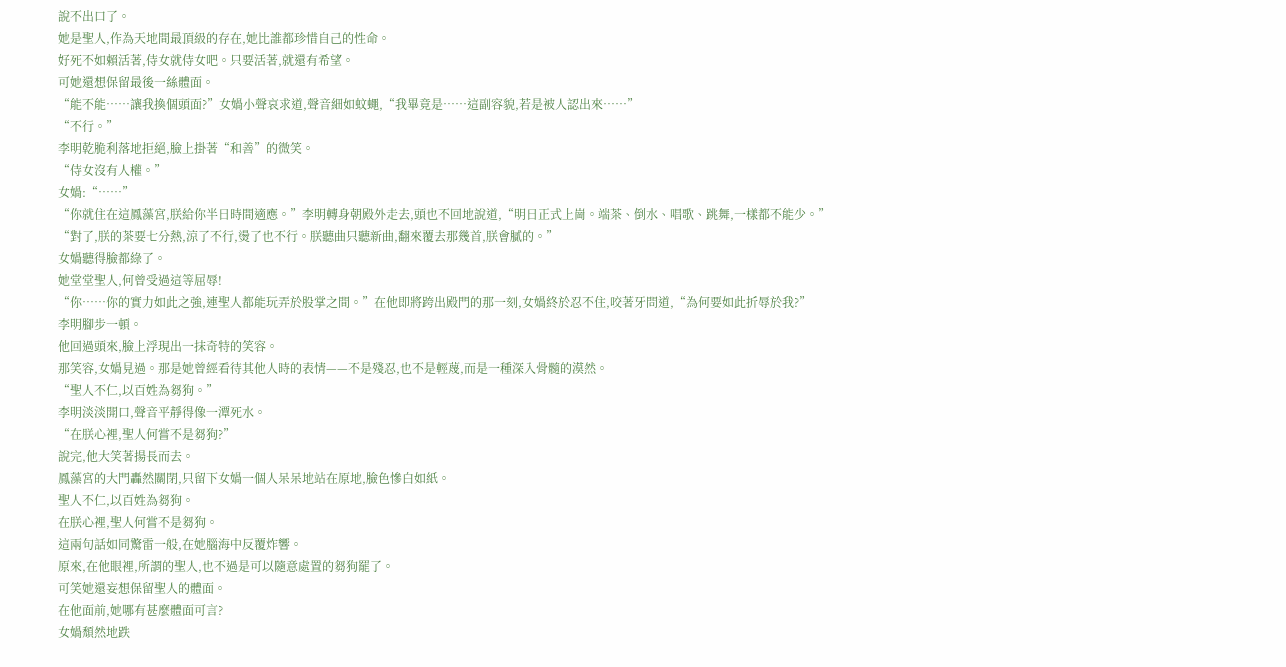說不出口了。
她是聖人,作為天地間最頂級的存在,她比誰都珍惜自己的性命。
好死不如賴活著,侍女就侍女吧。只要活著,就還有希望。
可她還想保留最後一絲體面。
“能不能……讓我換個頭面?”女媧小聲哀求道,聲音細如蚊蠅,“我畢竟是……這副容貌,若是被人認出來……”
“不行。”
李明乾脆利落地拒絕,臉上掛著“和善”的微笑。
“侍女沒有人權。”
女媧:“……”
“你就住在這鳳藻宮,朕給你半日時間適應。”李明轉身朝殿外走去,頭也不回地說道,“明日正式上崗。端茶、倒水、唱歌、跳舞,一樣都不能少。”
“對了,朕的茶要七分熱,涼了不行,燙了也不行。朕聽曲只聽新曲,翻來覆去那幾首,朕會膩的。”
女媧聽得臉都綠了。
她堂堂聖人,何曾受過這等屈辱!
“你……你的實力如此之強,連聖人都能玩弄於股掌之間。”在他即將跨出殿門的那一刻,女媧終於忍不住,咬著牙問道,“為何要如此折辱於我?”
李明腳步一頓。
他回過頭來,臉上浮現出一抹奇特的笑容。
那笑容,女媧見過。那是她曾經看待其他人時的表情——不是殘忍,也不是輕蔑,而是一種深入骨髓的漠然。
“聖人不仁,以百姓為芻狗。”
李明淡淡開口,聲音平靜得像一潭死水。
“在朕心裡,聖人何嘗不是芻狗?”
說完,他大笑著揚長而去。
鳳藻宮的大門轟然關閉,只留下女媧一個人呆呆地站在原地,臉色慘白如紙。
聖人不仁,以百姓為芻狗。
在朕心裡,聖人何嘗不是芻狗。
這兩句話如同驚雷一般,在她腦海中反覆炸響。
原來,在他眼裡,所謂的聖人,也不過是可以隨意處置的芻狗罷了。
可笑她還妄想保留聖人的體面。
在他面前,她哪有甚麼體面可言?
女媧頹然地跌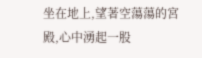坐在地上,望著空蕩蕩的宮殿,心中湧起一股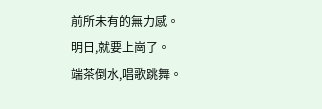前所未有的無力感。
明日,就要上崗了。
端茶倒水,唱歌跳舞。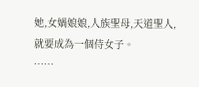她,女媧娘娘,人族聖母,天道聖人,就要成為一個侍女子。
……